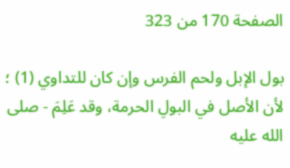الصفحة 170 من 323

بول الإبل ولحم الفرس وإن كان للتداوي (1) ؛ لأن الأصل في البولِ الحرمة، وقد عَلِمَ - صلى الله عليه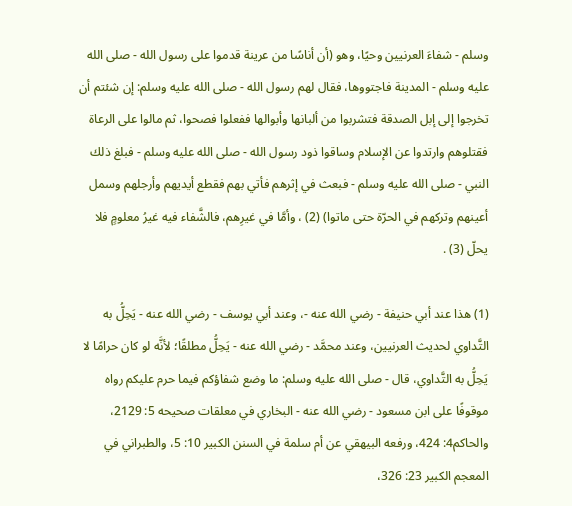وسلم - شفاءَ العرنيين وحيًا، وهو (أن أناسًا من عرينة قدموا على رسول الله - صلى الله عليه وسلم - المدينة فاجتووها، فقال لهم رسول الله - صلى الله عليه وسلم: إن شئتم أن تخرجوا إلى إبل الصدقة فتشربوا من ألبانها وأبوالها ففعلوا فصحوا، ثم مالوا على الرعاة فقتلوهم وارتدوا عن الإسلام وساقوا ذود رسول الله - صلى الله عليه وسلم - فبلغ ذلك النبي - صلى الله عليه وسلم - فبعث في إثرهم فأتي بهم فقطع أيديهم وأرجلهم وسمل أعينهم وتركهم في الحرّة حتى ماتوا) (2) ، وأمَّا في غيرِهم، فالشَّفاء فيه غيرُ معلومٍ فلا يحلّ (3) .

(1) هذا عند أبي حنيفة - رضي الله عنه -، وعند أبي يوسف - رضي الله عنه - يَحِلُّ به التَّداوي لحديث العرنيين، وعند محمَّد - رضي الله عنه - يَحِلُّ مطلقًا؛ لأنَّه لو كان حرامًا لا يَحِلُّ به التَّداوي، قال - صلى الله عليه وسلم: ما وضع شفاؤكم فيما حرم عليكم رواه موقوفًا على ابن مسعود - رضي الله عنه - البخاري في معلقات صحيحه 5: 2129، والحاكم4: 424، ورفعه البيهقي عن أم سلمة في السنن الكبير 10: 5، والطبراني في المعجم الكبير 23: 326،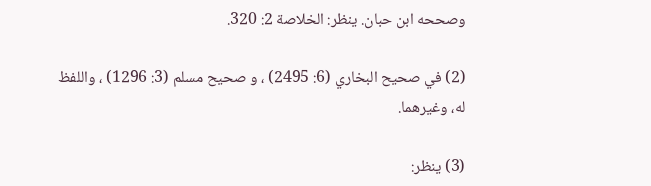وصححه ابن حبان. ينظر: الخلاصة 2: 320.

(2) في صحيح البخاري (6: 2495) ، و صحيح مسلم (3: 1296) ، واللفظ له، وغيرهما.

(3) ينظر: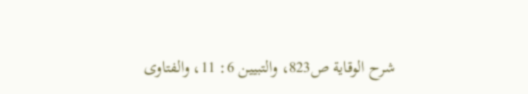شرح الوقاية ص823، والتبيين 6: 11، والفتاوى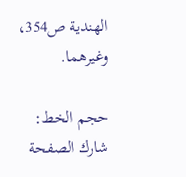الهندية ص354، وغيرهما.

حجم الخط:
شارك الصفحة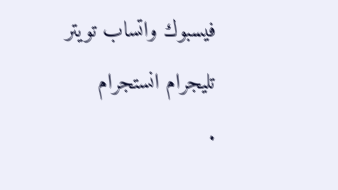فيسبوك واتساب تويتر تليجرام انستجرام
.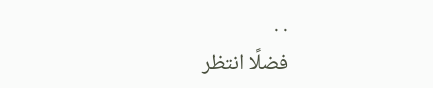. .
فضلًا انتظر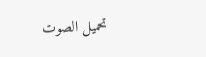تحميل الصوت